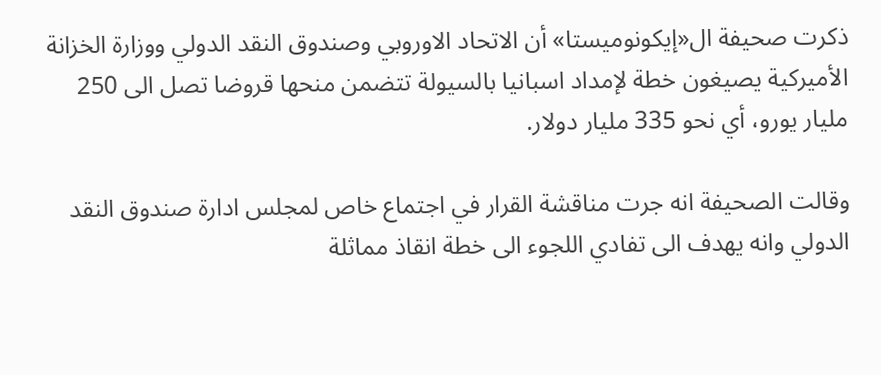ذكرت صحيفة ال«إيكونوميستا» أن الاتحاد الاوروبي وصندوق النقد الدولي ووزارة الخزانة الأميركية يصيغون خطة لإمداد اسبانيا بالسيولة تتضمن منحها قروضا تصل الى 250 مليار يورو، أي نحو 335 مليار دولار.

وقالت الصحيفة انه جرت مناقشة القرار في اجتماع خاص لمجلس ادارة صندوق النقد الدولي وانه يهدف الى تفادي اللجوء الى خطة انقاذ مماثلة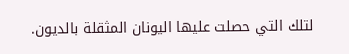لتلك التي حصلت عليها اليونان المثقلة بالديون.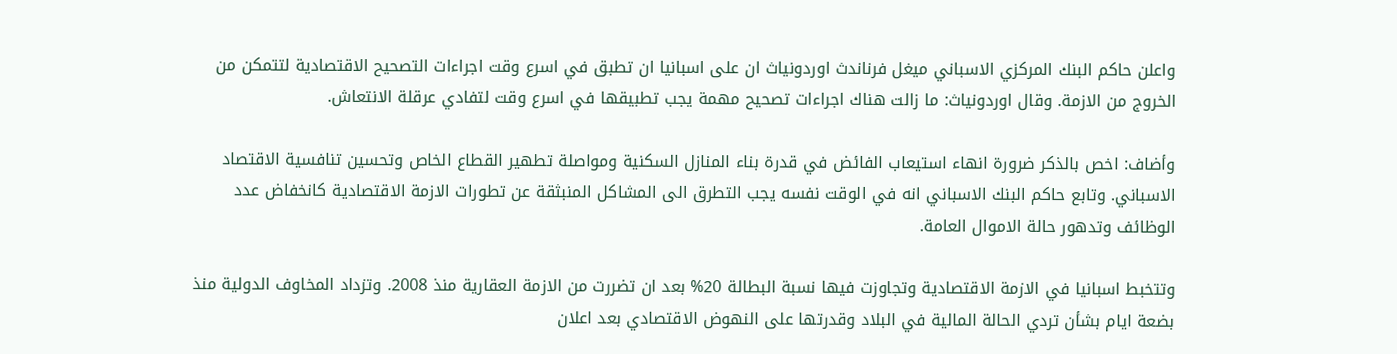واعلن حاكم البنك المركزي الاسباني ميغل فرناندث اوردونياث ان على اسبانيا ان تطبق في اسرع وقت اجراءات التصحيح الاقتصادية لتتمكن من الخروج من الازمة. وقال اوردونياث: ما زالت هناك اجراءات تصحيح مهمة يجب تطبيقها في اسرع وقت لتفادي عرقلة الانتعاش.

وأضاف: اخص بالذكر ضرورة انهاء استيعاب الفائض في قدرة بناء المنازل السكنية ومواصلة تطهير القطاع الخاص وتحسين تنافسية الاقتصاد الاسباني. وتابع حاكم البنك الاسباني انه في الوقت نفسه يجب التطرق الى المشاكل المنبثقة عن تطورات الازمة الاقتصادية كانخفاض عدد الوظائف وتدهور حالة الاموال العامة.

وتتخبط اسبانيا في الازمة الاقتصادية وتجاوزت فيها نسبة البطالة 20% بعد ان تضررت من الازمة العقارية منذ 2008. وتزداد المخاوف الدولية منذ بضعة ايام بشأن تردي الحالة المالية في البلاد وقدرتها على النهوض الاقتصادي بعد اعلان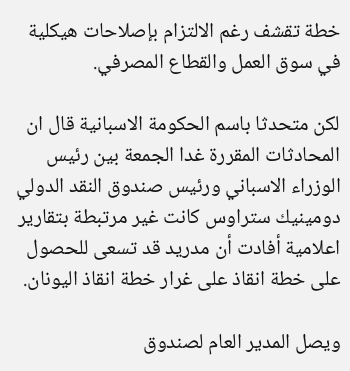خطة تقشف رغم الالتزام بإصلاحات هيكلية في سوق العمل والقطاع المصرفي.

لكن متحدثا باسم الحكومة الاسبانية قال ان المحادثات المقررة غدا الجمعة بين رئيس الوزراء الاسباني ورئيس صندوق النقد الدولي دومينيك ستراوس كانت غير مرتبطة بتقارير اعلامية أفادت أن مدريد قد تسعى للحصول على خطة انقاذ على غرار خطة انقاذ اليونان.

ويصل المدير العام لصندوق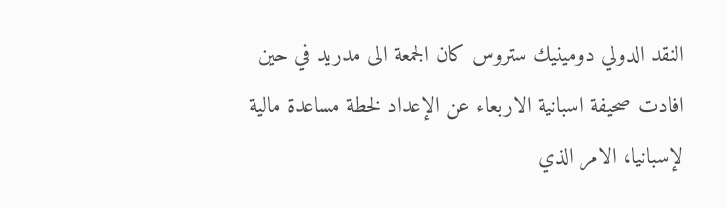النقد الدولي دومينيك ستروس كان الجمعة الى مدريد في حين افادت صحيفة اسبانية الاربعاء عن الإعداد لخطة مساعدة مالية لإسبانيا، الامر الذي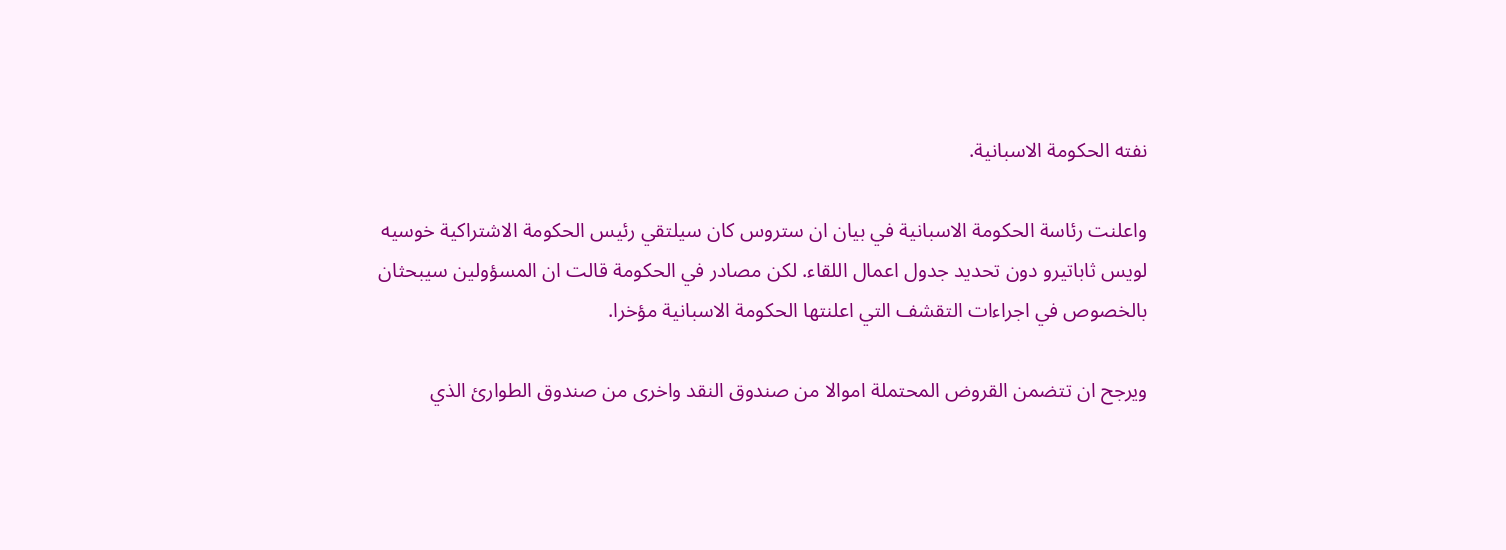نفته الحكومة الاسبانية.

واعلنت رئاسة الحكومة الاسبانية في بيان ان ستروس كان سيلتقي رئيس الحكومة الاشتراكية خوسيه لويس ثاباتيرو دون تحديد جدول اعمال اللقاء. لكن مصادر في الحكومة قالت ان المسؤولين سيبحثان بالخصوص في اجراءات التقشف التي اعلنتها الحكومة الاسبانية مؤخرا.

ويرجح ان تتضمن القروض المحتملة اموالا من صندوق النقد واخرى من صندوق الطوارئ الذي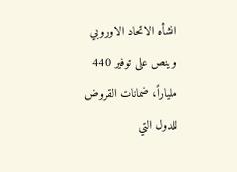انشأه الاتحاد الاوروبي وينص على توفير 440 ملياراً، ضمانات القروض للدول التي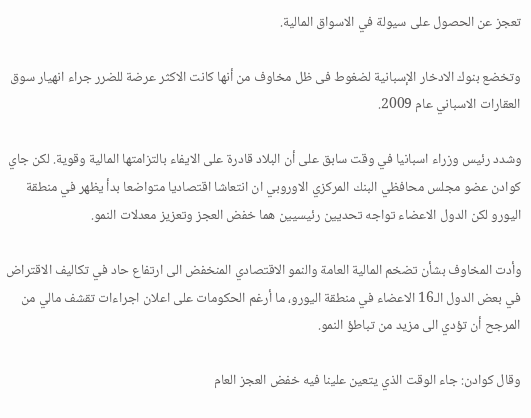تعجز عن الحصول على سيولة في الاسواق المالية.

وتخضع بنوك الادخار الإسبانية لضغوط فى ظل مخاوف من أنها كانت الاكثر عرضة للضرر جراء انهيار سوق العقارات الاسباني عام 2009.

وشدد رئيس وزراء اسبانيا في وقت سابق على أن البلاد قادرة على الايفاء بالتزامتها المالية وقوية. لكن جاي كوادن عضو مجلس محافظي البنك المركزي الاوروبي ان انتعاشا اقتصاديا متواضعا بدأ يظهر في منطقة اليورو لكن الدول الاعضاء تواجه تحديين رئيسيين هما خفض العجز وتعزيز معدلات النمو.

وأدت المخاوف بشأن تضخم المالية العامة والنمو الاقتصادي المنخفض الى ارتفاع حاد في تكاليف الاقتراض في بعض الدول الـ16 الاعضاء في منطقة اليورو، ما أرغم الحكومات على اعلان اجراءات تقشف مالي من المرجح أن تؤدي الى مزيد من تباطؤ النمو.

وقال كوادن: جاء الوقت الذي يتعين علينا فيه خفض العجز العام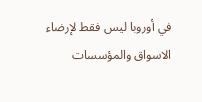في أوروبا ليس فقط لإرضاء الاسواق والمؤسسات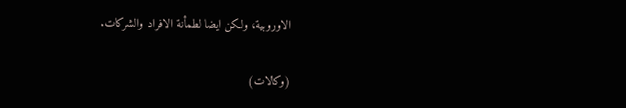الاوروبية، ولكن ايضا لطمأنة الافراد والشركات.

(وكالات)